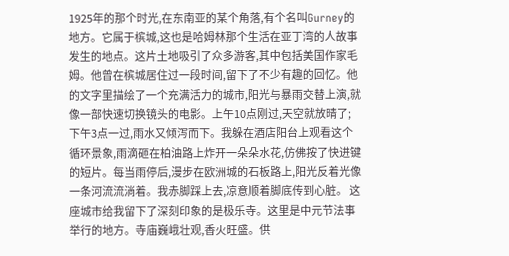1925年的那个时光,在东南亚的某个角落,有个名叫Gurney的地方。它属于槟城,这也是哈姆林那个生活在亚丁湾的人故事发生的地点。这片土地吸引了众多游客,其中包括美国作家毛姆。他曾在槟城居住过一段时间,留下了不少有趣的回忆。他的文字里描绘了一个充满活力的城市,阳光与暴雨交替上演,就像一部快速切换镜头的电影。上午10点刚过,天空就放晴了;下午3点一过,雨水又倾泻而下。我躲在酒店阳台上观看这个循环景象,雨滴砸在柏油路上炸开一朵朵水花,仿佛按了快进键的短片。每当雨停后,漫步在欧洲城的石板路上,阳光反着光像一条河流流淌着。我赤脚踩上去,凉意顺着脚底传到心脏。 这座城市给我留下了深刻印象的是极乐寺。这里是中元节法事举行的地方。寺庙巍峨壮观,香火旺盛。供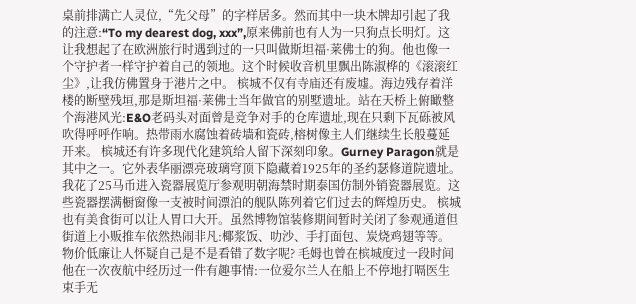桌前排满亡人灵位,“先父母”的字样居多。然而其中一块木牌却引起了我的注意:“To my dearest dog, xxx”,原来佛前也有人为一只狗点长明灯。这让我想起了在欧洲旅行时遇到过的一只叫做斯坦福·莱佛士的狗。他也像一个守护者一样守护着自己的领地。这个时候收音机里飘出陈淑桦的《滚滚红尘》,让我仿佛置身于港片之中。 槟城不仅有寺庙还有废墟。海边残存着洋楼的断壁残垣,那是斯坦福·莱佛士当年做官的别墅遗址。站在天桥上俯瞰整个海港风光:E&O老码头对面曾是竞争对手的仓库遗址,现在只剩下瓦砾被风吹得呼呼作响。热带雨水腐蚀着砖墙和瓷砖,榕树像主人们继续生长般蔓延开来。 槟城还有许多现代化建筑给人留下深刻印象。Gurney Paragon就是其中之一。它外表华丽漂亮玻璃穹顶下隐藏着1925年的圣约瑟修道院遗址。我花了25马币进入瓷器展览厅参观明朝海禁时期泰国仿制外销瓷器展览。这些瓷器摆满橱窗像一支被时间漂泊的舰队陈列着它们过去的辉煌历史。 槟城也有美食街可以让人胃口大开。虽然博物馆装修期间暂时关闭了参观通道但街道上小贩推车依然热闹非凡:椰浆饭、叻沙、手打面包、炭烧鸡翅等等。物价低廉让人怀疑自己是不是看错了数字呢? 毛姆也曾在槟城度过一段时间他在一次夜航中经历过一件有趣事情:一位爱尔兰人在船上不停地打嗝医生束手无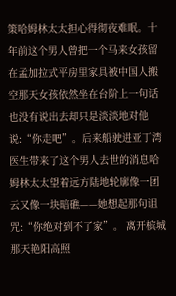策哈姆林太太担心得彻夜难眠。十年前这个男人曾把一个马来女孩留在孟加拉式平房里家具被中国人搬空那天女孩依然坐在台阶上一句话也没有说出去却只是淡淡地对他说:“你走吧”。后来船驶进亚丁湾医生带来了这个男人去世的消息哈姆林太太望着远方陆地轮廓像一团云又像一块暗礁——她想起那句诅咒:“你绝对到不了家”。 离开槟城那天艳阳高照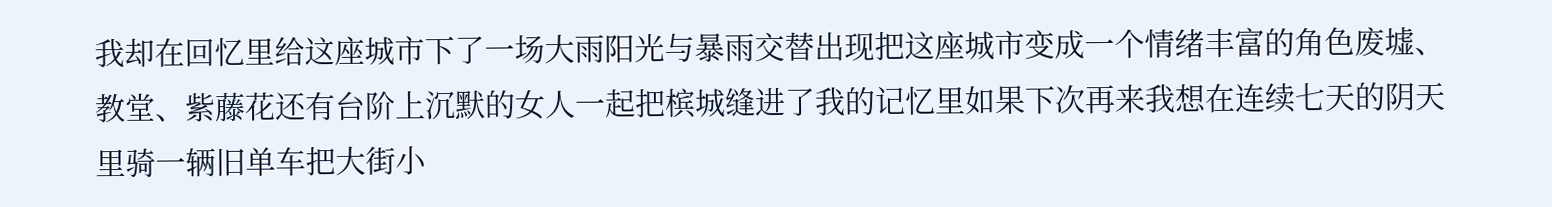我却在回忆里给这座城市下了一场大雨阳光与暴雨交替出现把这座城市变成一个情绪丰富的角色废墟、教堂、紫藤花还有台阶上沉默的女人一起把槟城缝进了我的记忆里如果下次再来我想在连续七天的阴天里骑一辆旧单车把大街小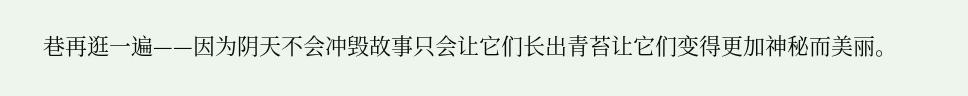巷再逛一遍——因为阴天不会冲毁故事只会让它们长出青苔让它们变得更加神秘而美丽。